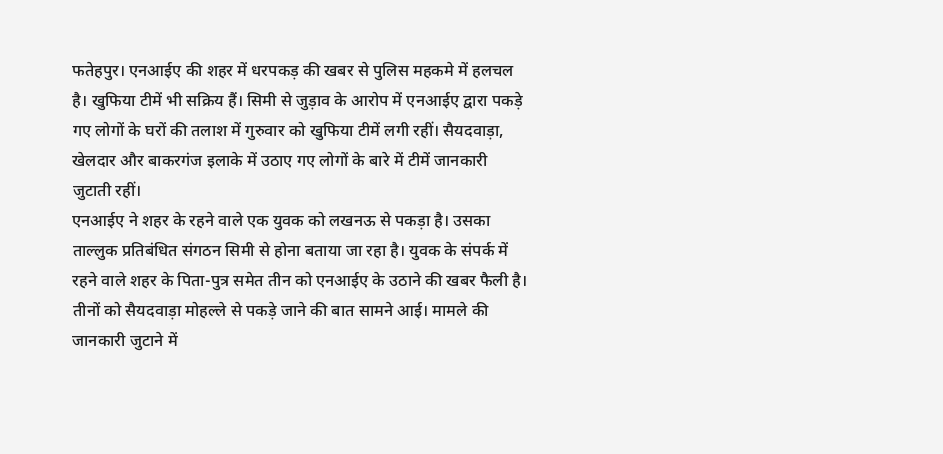फतेहपुर। एनआईए की शहर में धरपकड़ की खबर से पुलिस महकमे में हलचल है। खुफिया टीमें भी सक्रिय हैं। सिमी से जुड़ाव के आरोप में एनआईए द्वारा पकड़े गए लोगों के घरों की तलाश में गुरुवार को खुफिया टीमें लगी रहीं। सैयदवाड़ा, खेलदार और बाकरगंज इलाके में उठाए गए लोगों के बारे में टीमें जानकारी जुटाती रहीं।
एनआईए ने शहर के रहने वाले एक युवक को लखनऊ से पकड़ा है। उसका ताल्लुक प्रतिबंधित संगठन सिमी से होना बताया जा रहा है। युवक के संपर्क में रहने वाले शहर के पिता-पुत्र समेत तीन को एनआईए के उठाने की खबर फैली है। तीनों को सैयदवाड़ा मोहल्ले से पकड़े जाने की बात सामने आई। मामले की जानकारी जुटाने में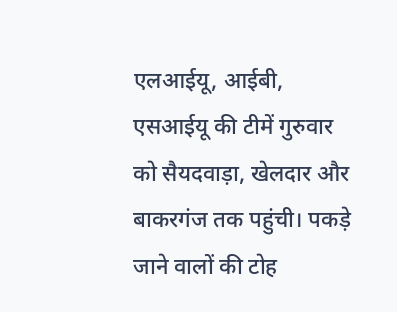एलआईयू, आईबी, एसआईयू की टीमें गुरुवार को सैयदवाड़ा, खेलदार और बाकरगंज तक पहुंची। पकड़े जाने वालों की टोह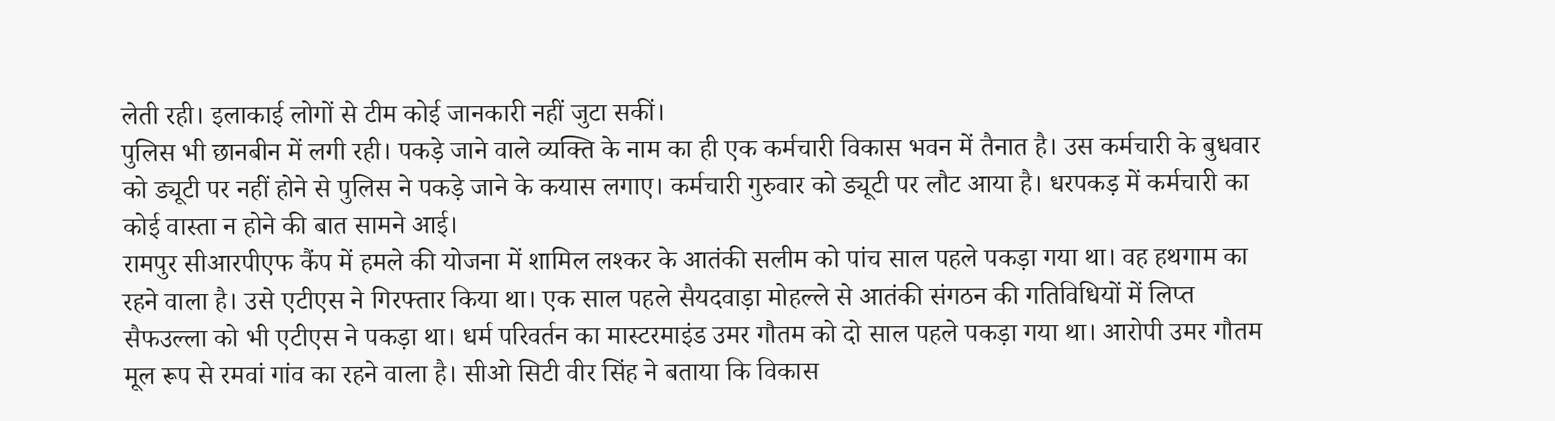लेती रही। इलाकाई लोगों से टीम कोई जानकारी नहीं जुटा सकीं।
पुलिस भी छानबीन में लगी रही। पकड़े जाने वाले व्यक्ति के नाम का ही एक कर्मचारी विकास भवन में तैनात है। उस कर्मचारी के बुधवार को ड्यूटी पर नहीं होने से पुलिस ने पकड़े जाने के कयास लगाए। कर्मचारी गुरुवार को ड्यूटी पर लौट आया है। धरपकड़ में कर्मचारी का कोई वास्ता न होने की बात सामने आई।
रामपुर सीआरपीएफ कैंप में हमले की योजना में शामिल लश्कर के आतंकी सलीम को पांच साल पहले पकड़ा गया था। वह हथगाम का रहने वाला है। उसे एटीएस ने गिरफ्तार किया था। एक साल पहले सैयदवाड़ा मोहल्ले से आतंकी संगठन की गतिविधियों में लिप्त सैफउल्ला को भी एटीएस ने पकड़ा था। धर्म परिवर्तन का मास्टरमाइंड उमर गौतम को दो साल पहले पकड़ा गया था। आरोपी उमर गौतम मूल रूप से रमवां गांव का रहने वाला है। सीओ सिटी वीर सिंह ने बताया कि विकास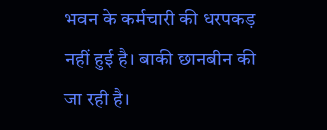भवन के कर्मचारी की धरपकड़ नहीं हुई है। बाकी छानबीन की जा रही है।